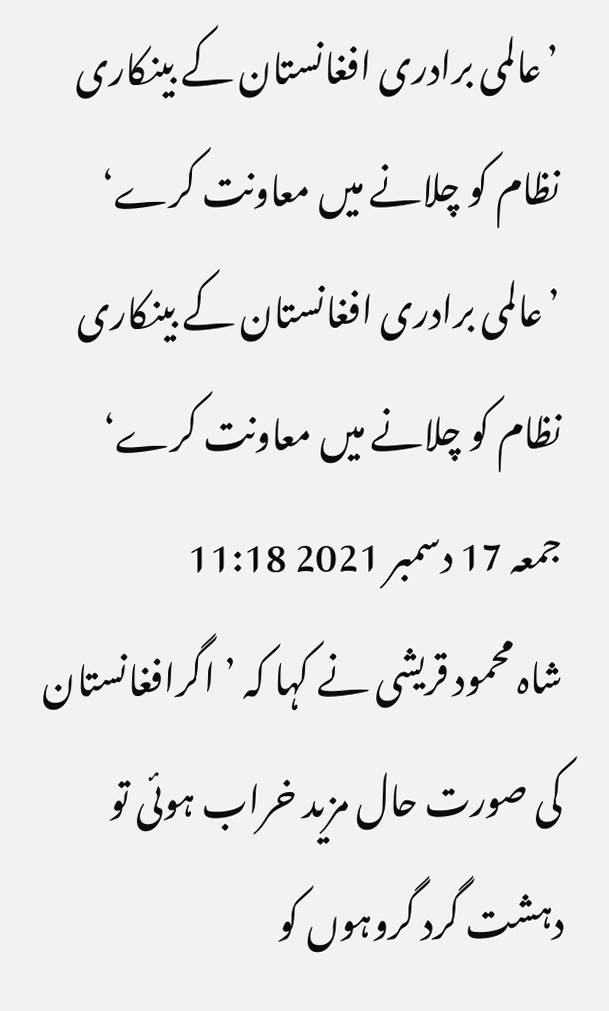’عالمی برادری افغانستان کے بینکاری نظام کو چلانے میں معاونت کرے‘
’عالمی برادری افغانستان کے بینکاری نظام کو چلانے میں معاونت کرے‘
جمعہ 17 دسمبر 2021 11:18
شاہ محمود قریشی نے کہا کہ ’اگرافغانستان کی صورت حال مزید خراب ہوئی تو دہشت گرد گروہوں کو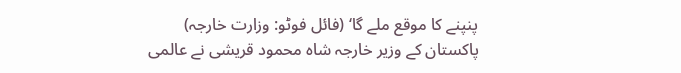پنپنے کا موقع ملے گا‘ (فائل فوٹو: وزارت خارجہ)
پاکستان کے وزیر خارجہ شاہ محمود قریشی نے عالمی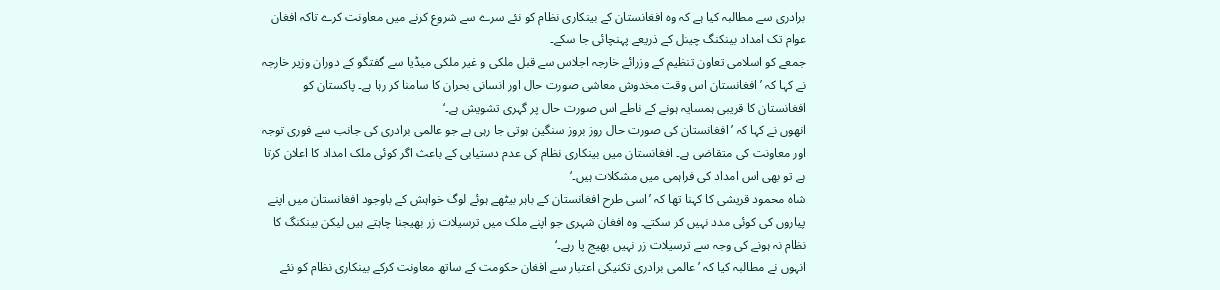برادری سے مطالبہ کیا ہے کہ وہ افغانستان کے بینکاری نظام کو نئے سرے سے شروع کرنے میں معاونت کرے تاکہ افغان عوام تک امداد بینکنگ چینل کے ذریعے پہنچائی جا سکے۔
جمعے کو اسلامی تعاون تنظیم کے وزرائے خارجہ اجلاس سے قبل ملکی و غیر ملکی میڈیا سے گفتگو کے دوران وزیر خارجہ نے کہا کہ ’افغانستان اس وقت مخدوش معاشی صورت حال اور انسانی بحران کا سامنا کر رہا ہے۔ پاکستان کو افغانستان کا قریبی ہمسایہ ہونے کے ناطے اس صورت حال پر گہری تشویش ہے۔‘
انھوں نے کہا کہ ’افغانستان کی صورت حال روز بروز سنگین ہوتی جا رہی ہے جو عالمی برادری کی جانب سے فوری توجہ اور معاونت کی متقاضی ہے۔ افغانستان میں بینکاری نظام کی عدم دستیابی کے باعث اگر کوئی ملک امداد کا اعلان کرتا ہے تو بھی اس امداد کی فراہمی میں مشکلات ہیں۔‘
شاہ محمود قریشی کا کہنا تھا کہ ’اسی طرح افغانستان کے باہر بیٹھے ہوئے لوگ خواہش کے باوجود افغانستان میں اپنے پیاروں کی کوئی مدد نہیں کر سکتے۔ وہ افغان شہری جو اپنے ملک میں ترسیلات زر بھیجنا چاہتے ہیں لیکن بینکنگ کا نظام نہ ہونے کی وجہ سے ترسیلات زر نہیں بھیج پا رہے۔‘
انہوں نے مطالبہ کیا کہ ’عالمی برادری تکنیکی اعتبار سے افغان حکومت کے ساتھ معاونت کرکے بینکاری نظام کو نئے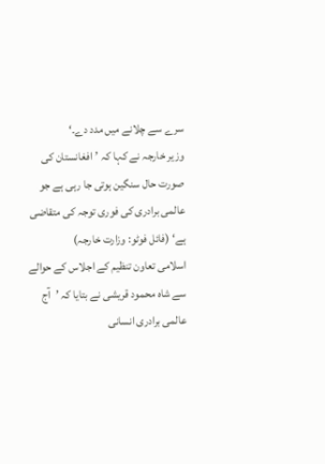سرے سے چلانے میں مدد دے۔‘
وزیر خارجہ نے کہا کہ ’افغانستان کی صورت حال سنگین ہوتی جا رہی ہے جو عالمی برادری کی فوری توجہ کی متقاضی ہے‘ (فائل فوٹو: وزارت خارجہ)
اسلامی تعاون تنظیم کے اجلاس کے حوالے سے شاہ محمود قریشی نے بتایا کہ ’آج عالمی برادری انسانی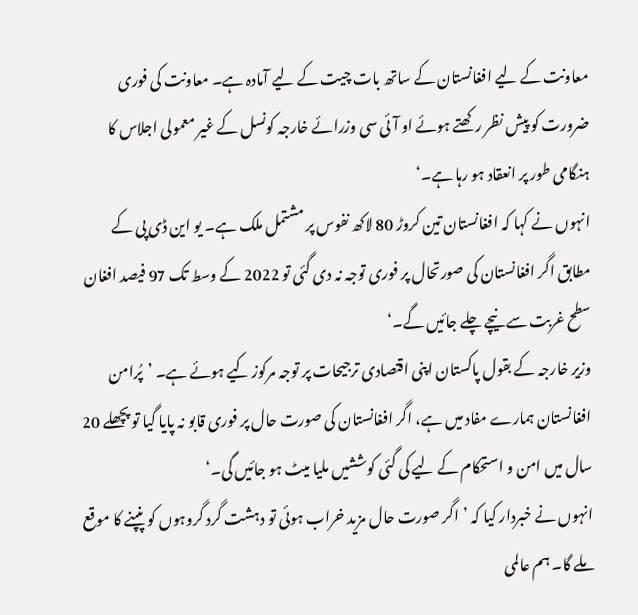معاونت کے لیے افغانستان کے ساتھ بات چیت کے لیے آمادہ ہے۔ معاونت کی فوری ضرورت کو پیش نظر رکھتے ہوئے او آئی سی وزرائے خارجہ کونسل کے غیر معمولی اجلاس کا ہنگامی طور پر انعقاد ہو رہا ہے۔‘
انہوں نے کہا کہ افغانستان تین کروڑ 80 لاکھ نفوس پر مشتمل ملک ہے۔ یو این ڈی پی کے مطابق اگر افغانستان کی صورتحال پر فوری توجہ نہ دی گئی تو 2022 کے وسط تک 97 فیصد افغان سطح غربت سے نیچے چلے جائیں گے۔‘
وزیر خارجہ کے بقول پاکستان اپنی اقتصادی ترجیحات پر توجہ مرکوز کیے ہوئے ہے۔ ’پُرامن افغانستان ہمارے مفاد میں ہے، اگر افغانستان کی صورت حال پر فوری قابو نہ پایا گیا تو پچھلے 20 سال میں امن و استحکام کے لیے کی گئی کوششیں ملیا میٹ ہو جائیں گی۔‘
انہوں نے خبردار کیا کہ ’اگر صورت حال مزید خراب ہوئی تو دہشت گرد گروہوں کو پنپنے کا موقع ملے گا۔ ہم عالمی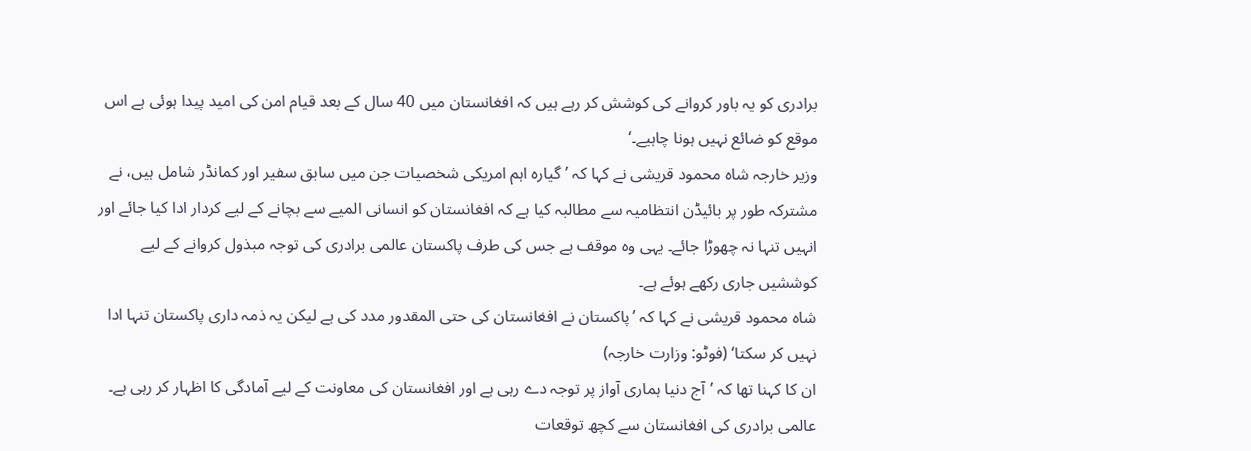برادری کو یہ باور کروانے کی کوشش کر رہے ہیں کہ افغانستان میں 40 سال کے بعد قیام امن کی امید پیدا ہوئی ہے اس موقع کو ضائع نہیں ہونا چاہیے۔‘
وزیر خارجہ شاہ محمود قریشی نے کہا کہ ’گیارہ اہم امریکی شخصیات جن میں سابق سفیر اور کمانڈر شامل ہیں، نے مشترکہ طور پر بائیڈن انتظامیہ سے مطالبہ کیا ہے کہ افغانستان کو انسانی المیے سے بچانے کے لیے کردار ادا کیا جائے اور انہیں تنہا نہ چھوڑا جائے۔ یہی وہ موقف ہے جس کی طرف پاکستان عالمی برادری کی توجہ مبذول کروانے کے لیے کوششیں جاری رکھے ہوئے ہے۔
شاہ محمود قریشی نے کہا کہ ’پاکستان نے افغانستان کی حتی المقدور مدد کی ہے لیکن یہ ذمہ داری پاکستان تنہا ادا نہیں کر سکتا‘ (فوٹو: وزارت خارجہ)
ان کا کہنا تھا کہ ’آج دنیا ہماری آواز پر توجہ دے رہی ہے اور افغانستان کی معاونت کے لیے آمادگی کا اظہار کر رہی ہے۔ عالمی برادری کی افغانستان سے کچھ توقعات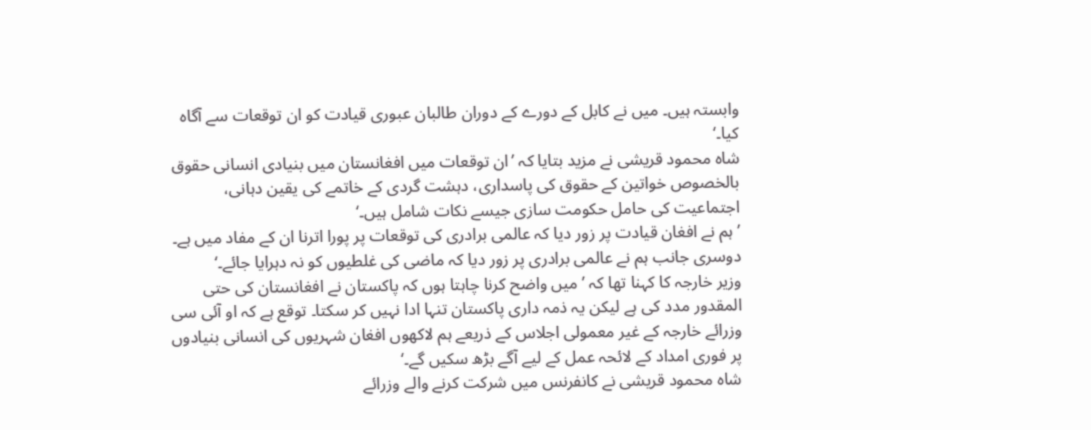وابستہ ہیں۔ میں نے کابل کے دورے کے دوران طالبان عبوری قیادت کو ان توقعات سے آگاہ کیا۔‘
شاہ محمود قریشی نے مزید بتایا کہ ’ان توقعات میں افغانستان میں بنیادی انسانی حقوق بالخصوص خواتین کے حقوق کی پاسداری، دہشت گردی کے خاتمے کی یقین دہانی، اجتماعیت کی حامل حکومت سازی جیسے نکات شامل ہیں۔‘
’ہم نے افغان قیادت پر زور دیا کہ عالمی برادری کی توقعات پر پورا اترنا ان کے مفاد میں ہے۔ دوسری جانب ہم نے عالمی برادری پر زور دیا کہ ماضی کی غلطیوں کو نہ دہرایا جائے۔‘
وزیر خارجہ کا کہنا تھا کہ ’میں واضح کرنا چاہتا ہوں کہ پاکستان نے افغانستان کی حتی المقدور مدد کی ہے لیکن یہ ذمہ داری پاکستان تنہا ادا نہیں کر سکتا۔ توقع ہے کہ او آئی سی وزرائے خارجہ کے غیر معمولی اجلاس کے ذریعے ہم لاکھوں افغان شہریوں کی انسانی بنیادوں پر فوری امداد کے لائحہ عمل کے لیے آگے بڑھ سکیں گے۔‘
شاہ محمود قریشی نے کانفرنس میں شرکت کرنے والے وزرائے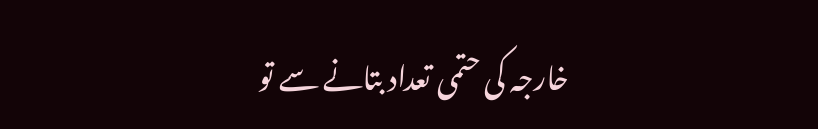خارجہ کی حتمی تعداد بتانے سے تو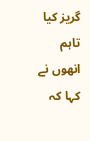گریز کیا تاہم انھوں نے کہا کہ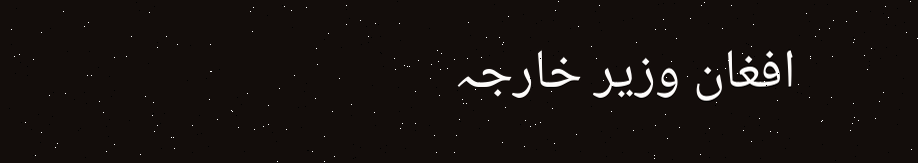افغان وزیر خارجہ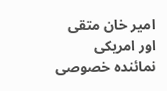امیر خان متقی اور امریکی نمائندہ خصوصی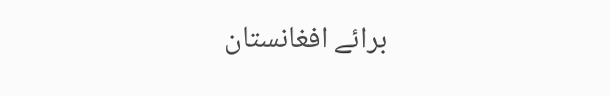برائے افغانستان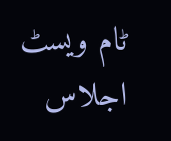ٹام ویسٹ اجلاس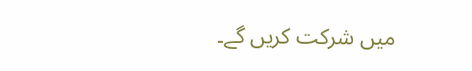میں شرکت کریں گے۔